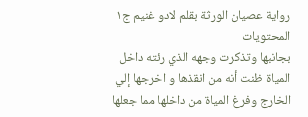رواية عصيان الورثة بقلم لادو غنيم ج١
المحتويات
بجانبها وتذكرت وجهه الذي رئته داخل المياة ظنت أنه من انقذها و اخرجها إلي الخارج وفرغ المياة من داخلها مما جعلها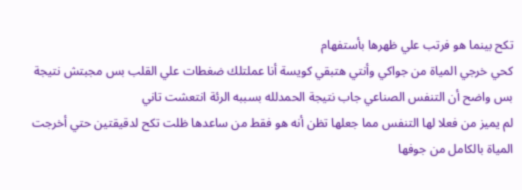تكح بينما هو فرتب علي ظهرها بأستفهام
كحي خرجي المياة من جواكي وأنتي هتبقي كويسة أنا عملتلك ضغطات علي القلب بس مجبتش نتيجة بس واضح أن التنفس الصناعي جاب نتيجة الحمدلله بسببه الرئة انتعشت تاني
لم يميز من فعلا لها التنفس مما جعلها تظن أنه هو فقط من ساعدها ظلت تكح لدقيقتين حتي أخرجت المياة بالكامل من جوفها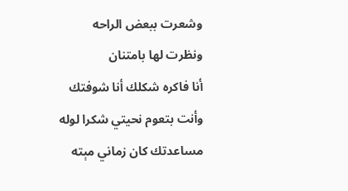وشعرت ببعض الراحه ونظرت لها بامتنان
أنا فاكره شكلك أنا شوفتك وأنت بتعوم نحيتي شكرا لوله مساعدتك كان زماني مېته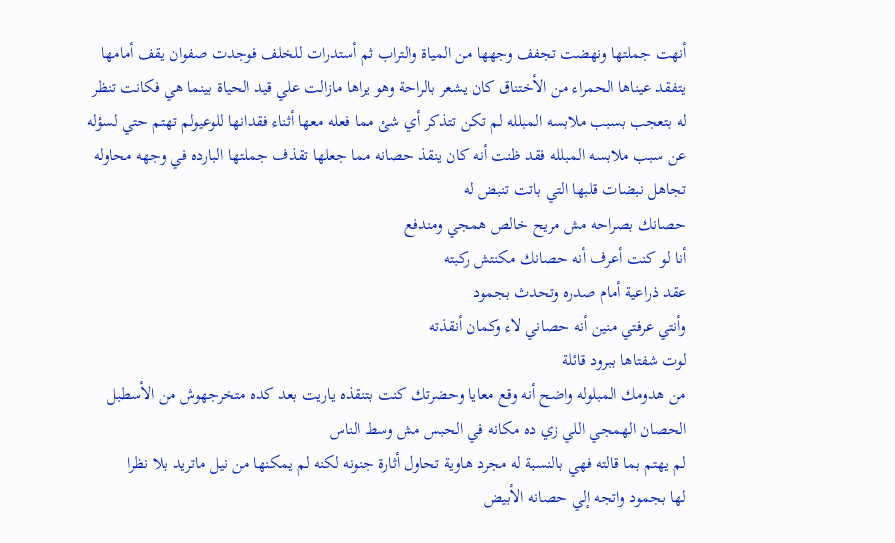أنهت جملتها ونهضت تجفف وجهها من المياة والتراب ثم أستدرات للخلف فوجدت صفوان يقف أمامها يتفقد عيناها الحمراء من الأختناق كان يشعر بالراحة وهو يراها مازالت علي قيد الحياة بينما هي فكانت تنظر له بتعجب بسبب ملابسه المبلله لم تكن تتذكر أي شئ مما فعله معها أثناء فقدانها للوعيولم تهتم حتي لسؤله عن سبب ملابسه المبلله فقد ظنت أنه كان ينقذ حصانه مما جعلها تقذف جملتها البارده في وجهه محاوله تجاهل نبضات قلبها التي باتت تنبض له
حصانك بصراحه مش مريح خالص همجي ومندفع
أنا لو كنت أعرف أنه حصانك مكنتش ركبته
عقد ذراعية أمام صدره وتحدث بجمود
وأنتي عرفتي منين أنه حصاني لاء وكمان أنقذته
لوت شفتاها ببرود قائلة
من هدومك المبلوله واضح أنه وقع معايا وحضرتك كنت بتنقذه ياريت بعد كده متخرجهوش من الأسطبل الحصان الھمجي اللي زي ده مكانه في الحبس مش وسط الناس
لم يهتم بما قالته فهي بالنسبة له مجرد هاوية تحاول أثارة جنونه لكنه لم يمكنها من نيل ماتريد بلا نظرا
لها بجمود واتجه إلي حصانه الأبيض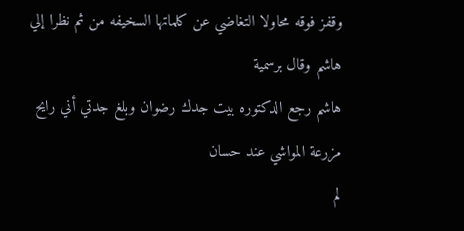وقفز فوقه محاولا التغاضي عن كلماتها السخيفه من ثم نظرا إلي هاشم وقال برسمية
هاشم رجع الدكتوره بيت جدك رضوان وبلغ جدتي أني رايح مزرعة المواشي عند حسان
لم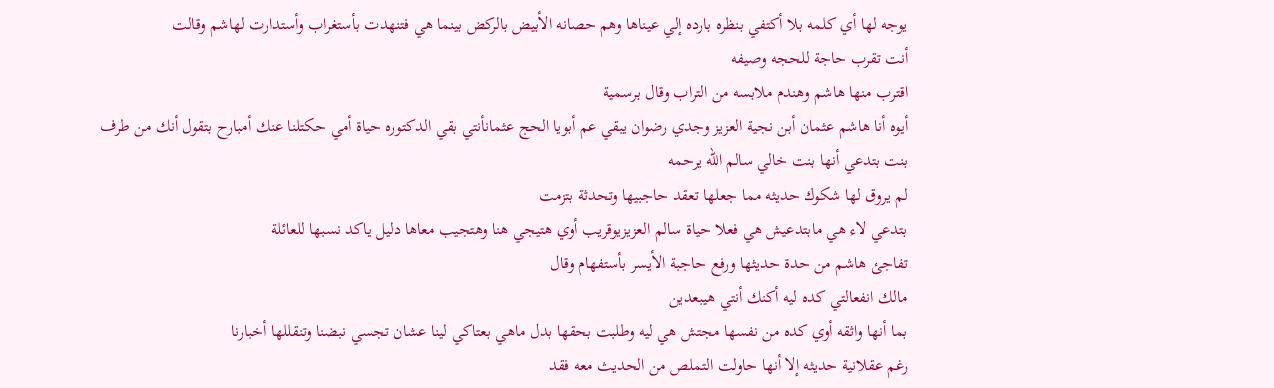يوجه لها أي كلمه بلا أكتفي بنظره بارده إلي عيناها وهم حصانه الأبيض بالركض بينما هي فتنهدت بأستغراب وأستدارت لهاشم وقالت
أنت تقرب حاجة للحجه وصيفه
اقترب منها هاشم وهندم ملابسه من التراب وقال برسمية
أيوه أنا هاشم عثمان أبن نجية العزيز وجدي رضوان يبقي عم أبويا الحج عثمانأنتي بقي الدكتوره حياة أمي حكتلنا عنك أمبارح بتقول أنك من طرف بنت بتدعي أنها بنت خالي سالم الله يرحمه
لم يروق لها شكوك حديثه مما جعلها تعقد حاجبيها وتحدثة بتزمت
بتدعي لاء هي مابتدعيش هي فعلا حياة سالم العزيزيوقريب أوي هتيجي هنا وهتجيب معاها دليل ياكد نسبها للعائلة
تفاجئ هاشم من حدة حديثها ورفع حاجبة الأيسر بأستفهام وقال
مالك انفعالتي كده ليه أكنك أنتي هيبعدين
بما أنها واثقه أوي كده من نفسها مجتش هي ليه وطلبت بحقها بدل ماهي بعتاكي لينا عشان تجسي نبضنا وتنقللها أخبارنا
رغم عقلانية حديثه إلا أنها حاولت التملص من الحديث معه فقد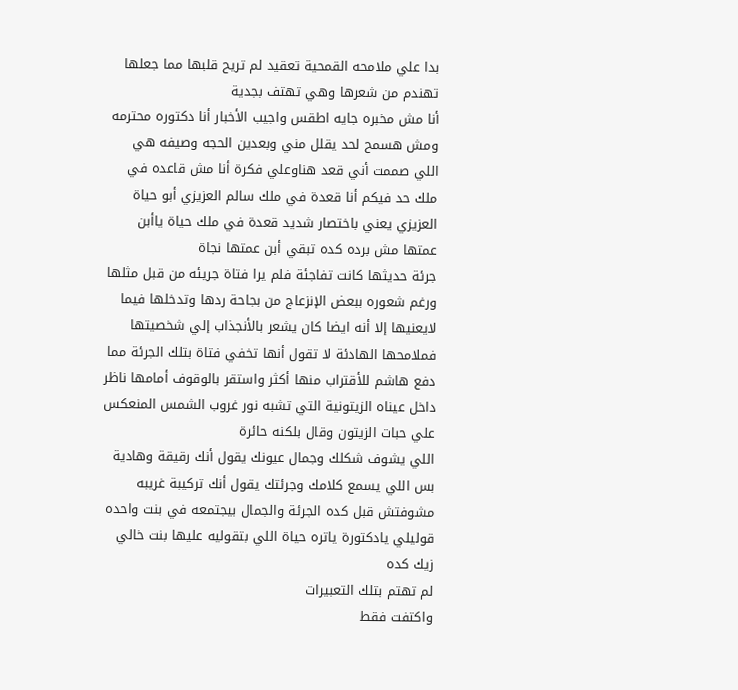بدا علي ملامحه القمحية تعقيد لم تريح قلبها مما جعلها تهندم من شعرها وهي تهتف بجدية
أنا مش مخبره جايه اطقس واجيب الأخبار أنا دكتوره محترمه ومش هسمح لحد يقلل مني وبعدين الحجه وصيفه هي اللي صممت أني قعد هناوعلي فكرة أنا مش قاعده في ملك حد فيكم أنا قعدة في ملك سالم العزيزي أبو حياة العزيزي يعني باختصار شديد قعدة في ملك حياة ياأبن عمتها مش برده كده تبقي أبن عمتها نجاة
جرئة حديثها كانت تفاجئة فلم يرا فتاة جريئه من قبل مثلها ورغم شعوره ببعض الإنزعاج من بجاحة ردها وتدخلها فيما لايعنيها إلا أنه ايضا كان يشعر بالأنجذاب إلي شخصيتها فملامحها الهادئة لا تقول أنها تخفي فتاة بتلك الجرئة مما دفع هاشم للأقتراب منها أكثر واستقر بالوقوف أمامها ناظر داخل عيناه الزيتونية التي تشبه نور غروب الشمس المنعكس علي حبات الزيتون وقال بلكنه حائرة
اللي يشوف شكلك وجمال عيونك يقول أنك رقيقة وهادية بس اللي يسمع كلامك وجرئتك يقول أنك تركيبة غريبه مشوفتش قبل كده الجرئة والجمال بيجتمعه في بنت واحده قوليلي يادكتورة ياتره حياة اللي بتقوليه عليها بنت خالي زيك كده
لم تهتم بتلك التعبيرات
واكتفت فقط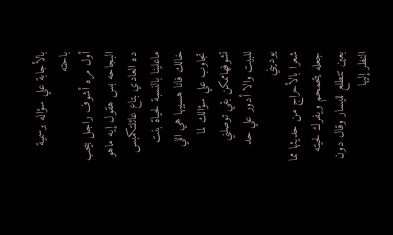بالأجابة علي سؤاله برسمية باحته
أول مره أشوف راجل بيحب البجاحه بس هقول إيه ماهو ده العادي بتاع عائلتكمبس ماعلينا بالنسبة لحياة بنت خالك فانا هسيبها هي اللي تجاوب علي سؤالك لما تشوفهاممكن بقي توصلني للبيت والا أدور علي حد يوديني
شعرا بالأحراج من حديثها مما جعله يتحمحم ويفرك لحيته بعين تتطلع لليسار وقال دون النظر إليها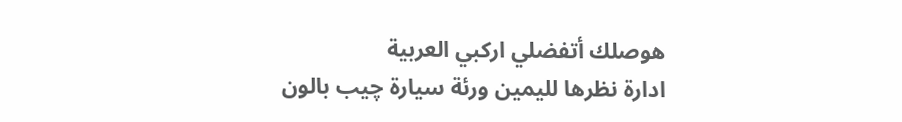هوصلك أتفضلي اركبي العربية
ادارة نظرها لليمين ورئة سيارة چيب بالون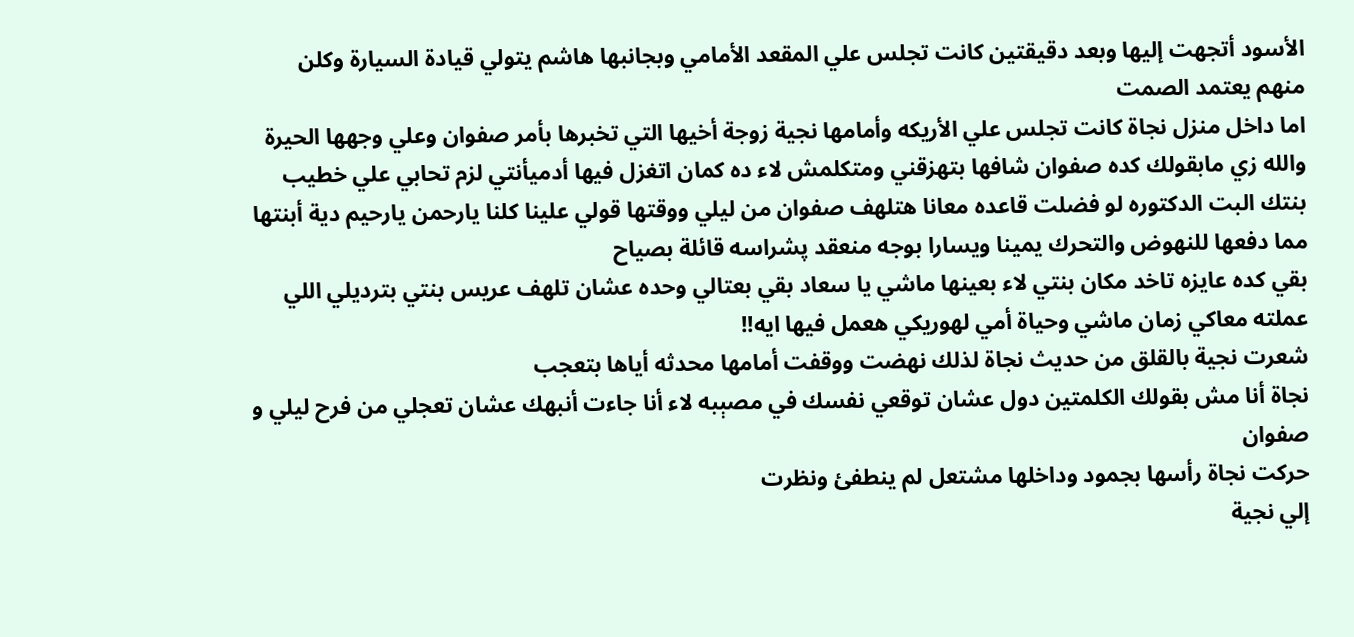الأسود أتجهت إليها وبعد دقيقتين كانت تجلس علي المقعد الأمامي وبجانبها هاشم يتولي قيادة السيارة وكلن منهم يعتمد الصمت
اما داخل منزل نجاة كانت تجلس علي الأريكه وأمامها نجية زوجة أخيها التي تخبرها بأمر صفوان وعلي وجهها الحيرة
والله زي مابقولك كده صفوان شافها بتهزقني ومتكلمش لاء ده كمان اتغزل فيها أدميأنتي لزم تحابي علي خطيب بنتك البت الدكتوره لو فضلت قاعده معانا هتلهف صفوان من ليلي ووقتها قولي علينا كلنا يارحمن يارحيم دية أبنتها مما دفعها للنهوض والتحرك يمينا ويسارا بوجه منعقد پشراسه قائلة بصياح
بقي كده عايزه تاخد مكان بنتي لاء بعينها ماشي يا سعاد بقي بعتالي وحده عشان تلهف عريس بنتي بترديلي اللي عملته معاكي زمان ماشي وحياة أمي لهوريكي هعمل فيها ايه!!
شعرت نجية بالقلق من حديث نجاة لذلك نهضت ووقفت أمامها محدثه أياها بتعجب
نجاة أنا مش بقولك الكلمتين دول عشان توقعي نفسك في مصېبه لاء أنا جاءت أنبهك عشان تعجلي من فرح ليلي و صفوان
حركت نجاة رأسها بجمود وداخلها مشتعل لم ينطفئ ونظرت
إلي نجية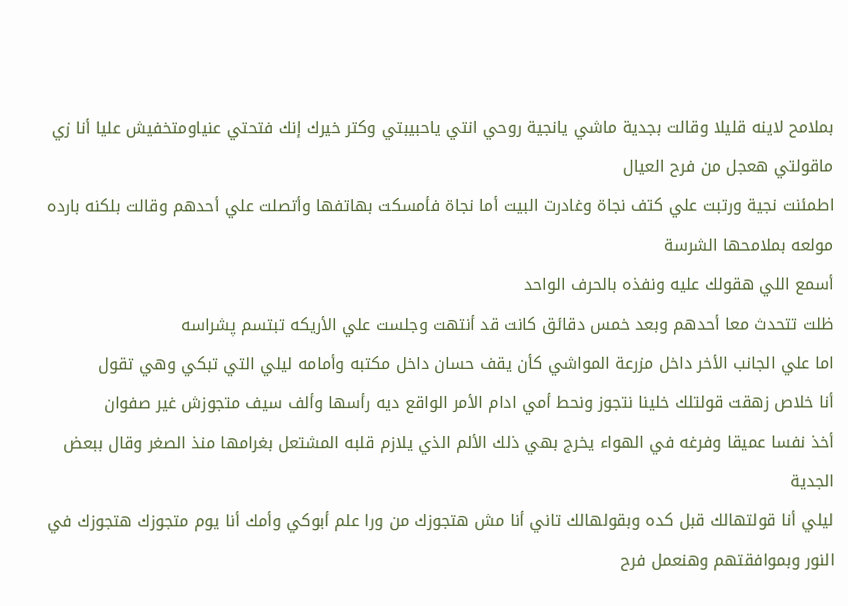بملامح لاينه قليلا وقالت بجدية ماشي يانجية روحي انتي ياحبيبتي وكتر خيرك إنك فتحتي عنياومتخفيش عليا أنا زي ماقولتي هعجل من فرح العيال
اطمئنت نجية ورتبت علي كتف نجاة وغادرت البيت أما نجاة فأمسكت بهاتفها وأتصلت علي أحدهم وقالت بلكنه بارده مولعه بملامحها الشرسة
أسمع اللي هقولك عليه ونفذه بالحرف الواحد
ظلت تتحدث معا أحدهم وبعد خمس دقائق كانت قد أنتهت وجلست علي الأريكه تبتسم پشراسه
اما علي الجانب الأخر داخل مزرعة المواشي كأن يقف حسان داخل مكتبه وأمامه ليلي التي تبكي وهي تقول
أنا خلاص زهقت قولتلك خلينا نتجوز ونحط أمي ادام الأمر الواقع ديه رأسها وألف سيف متجوزش غير صفوان
أخذ نفسا عميقا وفرغه في الهواء يخرج بهي ذلك الألم الذي يلازم قلبه المشتعل بغرامها منذ الصغر وقال ببعض الجدية
ليلي أنا قولتهالك قبل كده وبقولهالك تاني أنا مش هتجوزك من ورا علم أبوكي وأمك أنا يوم متجوزك هتجوزك في النور وبموافقتهم وهنعمل فرح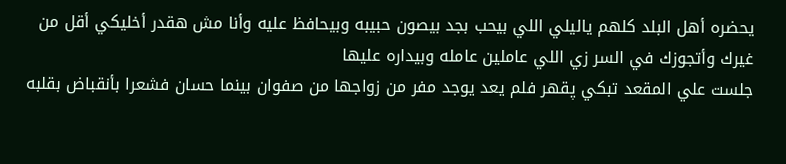يحضره أهل البلد كلهم ياليلي اللي بيحب بجد بيصون حبيبه وبيحافظ عليه وأنا مش هقدر أخليكي أقل من غيرك وأتجوزك في السر زي اللي عاملين عامله وبيداره عليها
جلست علي المقعد تبكي پقهر فلم يعد يوجد مفر من زواجها من صفوان بينما حسان فشعرا بأنقباض بقلبه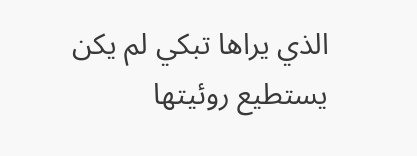الذي يراها تبكي لم يكن يستطيع روئيتها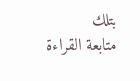بتلك
متابعة القراءة